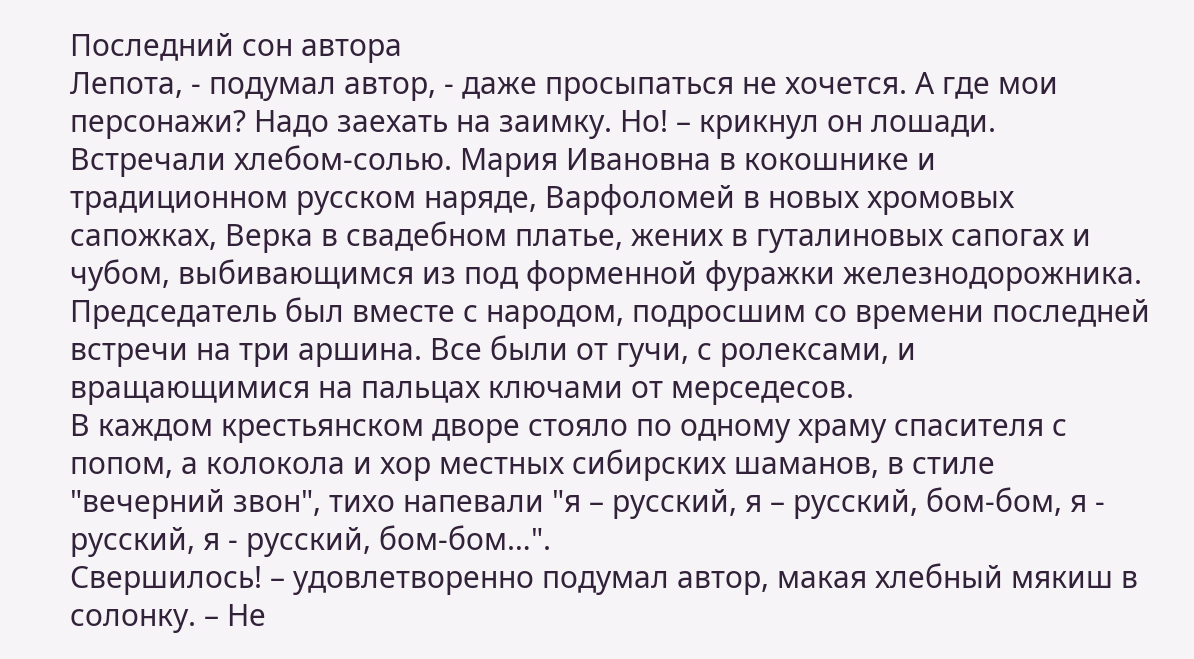Последний сон автора
Лепота, - подумал автор, - даже просыпаться не хочется. А где мои персонажи? Надо заехать на заимку. Но! – крикнул он лошади.
Встречали хлебом-солью. Мария Ивановна в кокошнике и традиционном русском наряде, Варфоломей в новых хромовых сапожках, Верка в свадебном платье, жених в гуталиновых сапогах и чубом, выбивающимся из под форменной фуражки железнодорожника.
Председатель был вместе с народом, подросшим со времени последней встречи на три аршина. Все были от гучи, с ролексами, и вращающимися на пальцах ключами от мерседесов.
В каждом крестьянском дворе стояло по одному храму спасителя с попом, а колокола и хор местных сибирских шаманов, в стиле "вечерний звон", тихо напевали "я – русский, я – русский, бом-бом, я - русский, я - русский, бом-бом…".
Свершилось! – удовлетворенно подумал автор, макая хлебный мякиш в солонку. – Не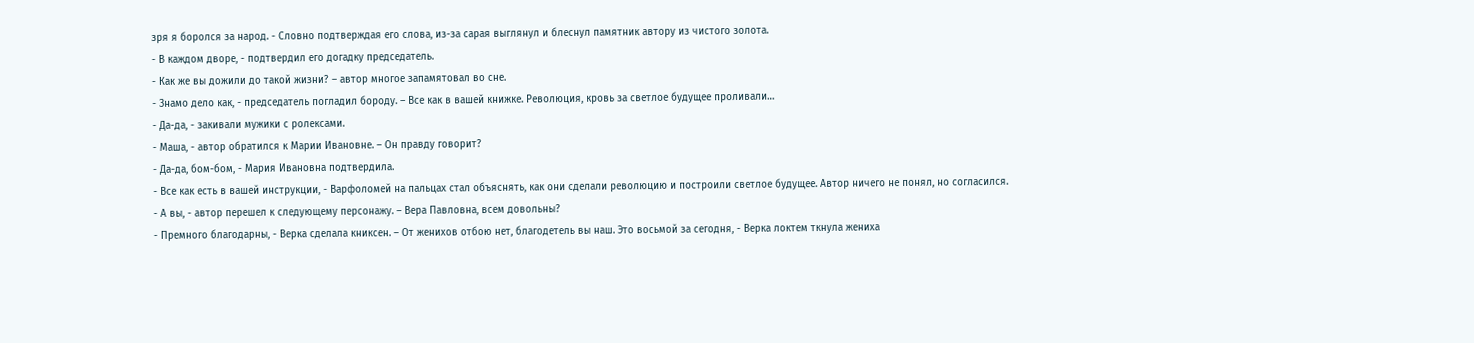зря я боролся за народ. - Словно подтверждая его слова, из-за сарая выглянул и блеснул памятник автору из чистого золота.
- В каждом дворе, - подтвердил его догадку председатель.
- Как же вы дожили до такой жизни? – автор многое запамятовал во сне.
- Знамо дело как, - председатель погладил бороду. – Все как в вашей книжке. Революция, кровь за светлое будущее проливали…
- Да-да, - закивали мужики с ролексами.
- Маша, - автор обратился к Марии Ивановне. – Он правду говорит?
- Да-да, бом-бом, - Мария Ивановна подтвердила.
- Все как есть в вашей инструкции, - Варфоломей на пальцах стал объяснять, как они сделали революцию и построили светлое будущее. Автор ничего не понял, но согласился.
- А вы, - автор перешел к следующему персонажу. – Вера Павловна, всем довольны?
- Премного благодарны, - Верка сделала книксен. – От женихов отбою нет, благодетель вы наш. Это восьмой за сегодня, - Верка локтем ткнула жениха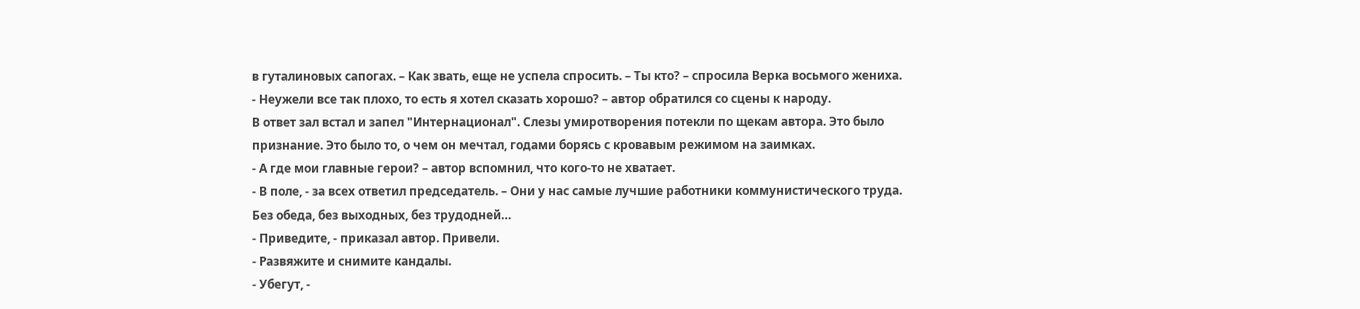в гуталиновых сапогах. – Как звать, еще не успела спросить. – Ты кто? – спросила Верка восьмого жениха.
- Неужели все так плохо, то есть я хотел сказать хорошо? – автор обратился со сцены к народу.
В ответ зал встал и запел "Интернационал". Слезы умиротворения потекли по щекам автора. Это было признание. Это было то, о чем он мечтал, годами борясь с кровавым режимом на заимках.
- А где мои главные герои? – автор вспомнил, что кого-то не хватает.
- В поле, - за всех ответил председатель. – Они у нас самые лучшие работники коммунистического труда. Без обеда, без выходных, без трудодней…
- Приведите, - приказал автор. Привели.
- Развяжите и снимите кандалы.
- Убегут, -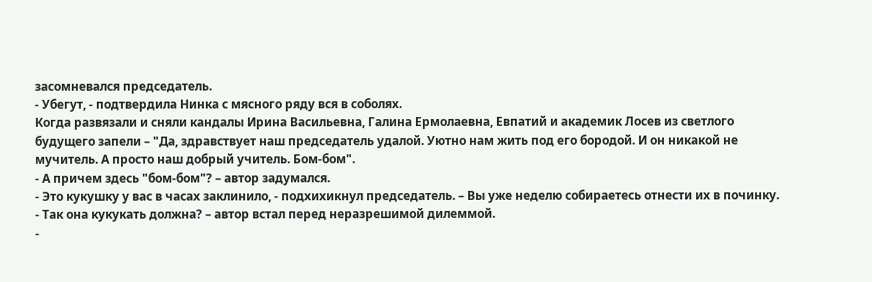засомневался председатель.
- Убегут, - подтвердила Нинка с мясного ряду вся в соболях.
Когда развязали и сняли кандалы Ирина Васильевна, Галина Ермолаевна, Евпатий и академик Лосев из светлого будущего запели – "Да, здравствует наш председатель удалой. Уютно нам жить под его бородой. И он никакой не мучитель. А просто наш добрый учитель. Бом-бом".
- А причем здесь "бом-бом"? – автор задумался.
- Это кукушку у вас в часах заклинило, - подхихикнул председатель. – Вы уже неделю собираетесь отнести их в починку.
- Так она кукукать должна? – автор встал перед неразрешимой дилеммой.
-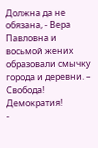Должна да не обязана, - Вера Павловна и восьмой жених образовали смычку города и деревни. – Свобода! Демократия!
-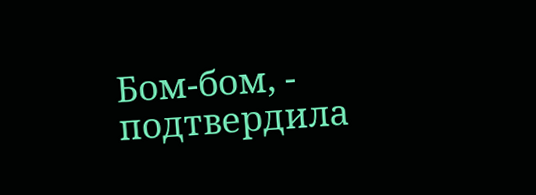Бом-бом, - подтвердила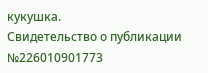кукушка.
Свидетельство о публикации №226010901773